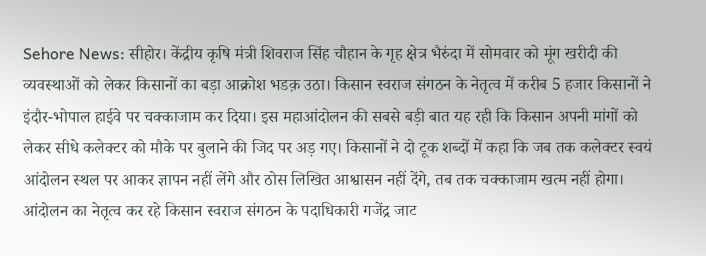Sehore News: सीहोर। केंद्रीय कृषि मंत्री शिवराज सिंह चौहान के गृह क्षेत्र भैरुंदा में सोमवार को मूंग खरीदी की व्यवस्थाओं को लेकर किसानों का बड़ा आक्रोश भडक़ उठा। किसान स्वराज संगठन के नेतृत्व में करीब 5 हजार किसानों ने इंदौर-भोपाल हाईवे पर चक्काजाम कर दिया। इस महाआंदोलन की सबसे बड़ी बात यह रही कि किसान अपनी मांगों को लेकर सीधे कलेक्टर को मौके पर बुलाने की जिद पर अड़ गए। किसानों ने दो टूक शब्दों में कहा कि जब तक कलेक्टर स्वयं आंदोलन स्थल पर आकर ज्ञापन नहीं लेंगे और ठोस लिखित आश्वासन नहीं देंगे, तब तक चक्काजाम खत्म नहीं होगा।
आंदोलन का नेतृत्व कर रहे किसान स्वराज संगठन के पदाधिकारी गजेंद्र जाट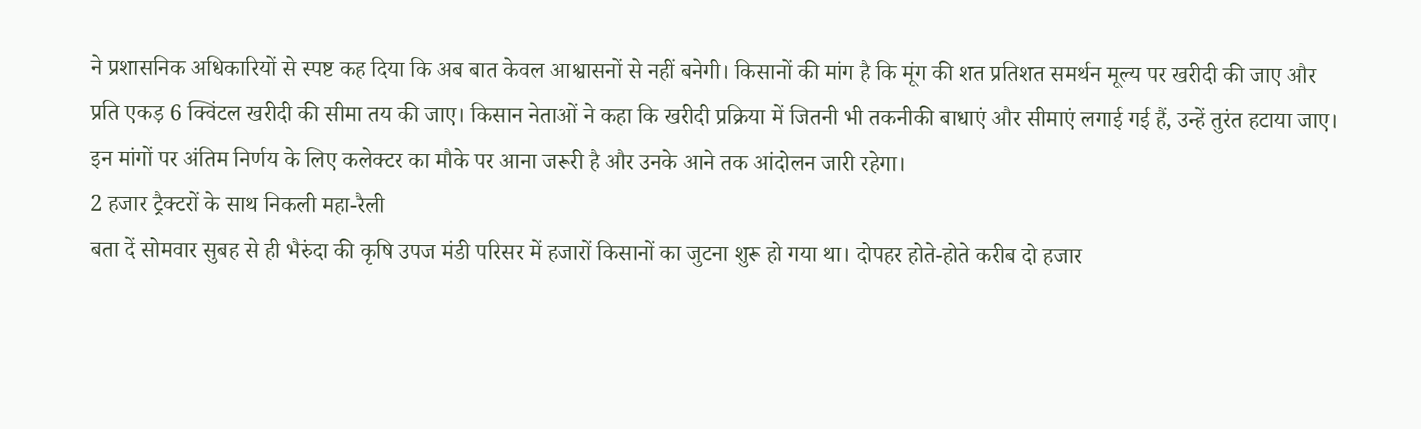ने प्रशासनिक अधिकारियों से स्पष्ट कह दिया कि अब बात केवल आश्वासनों से नहीं बनेगी। किसानों की मांग है कि मूंग की शत प्रतिशत समर्थन मूल्य पर खरीदी की जाए और प्रति एकड़ 6 क्विंटल खरीदी की सीमा तय की जाए। किसान नेताओं ने कहा कि खरीदी प्रक्रिया में जितनी भी तकनीकी बाधाएं और सीमाएं लगाई गई हैं, उन्हें तुरंत हटाया जाए। इन मांगों पर अंतिम निर्णय के लिए कलेक्टर का मौके पर आना जरूरी है और उनके आने तक आंदोलन जारी रहेगा।
2 हजार ट्रैक्टरों के साथ निकली महा-रैली
बता दें सोमवार सुबह से ही भैरुंदा की कृषि उपज मंडी परिसर में हजारों किसानों का जुटना शुरू हो गया था। दोपहर होते-होते करीब दो हजार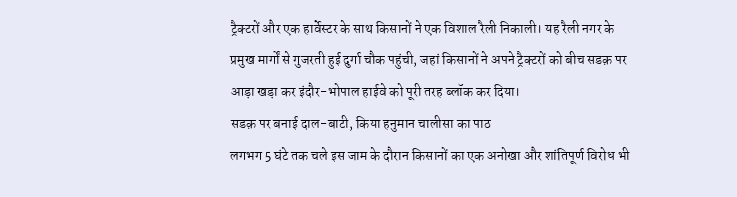ट्रैक्टरों और एक हार्वेस्टर के साथ किसानों ने एक विशाल रैली निकाली। यह रैली नगर के प्रमुख मार्गों से गुजरती हुई दुर्गा चौक पहुंची, जहां किसानों ने अपने ट्रैक्टरों को बीच सडक़ पर आड़ा खड़ा कर इंदौर-भोपाल हाईवे को पूरी तरह ब्लॉक कर दिया।
सडक़ पर बनाई दाल-बाटी, किया हनुमान चालीसा का पाठ
लगभग 5 घंटे तक चले इस जाम के दौरान किसानों का एक अनोखा और शांतिपूर्ण विरोध भी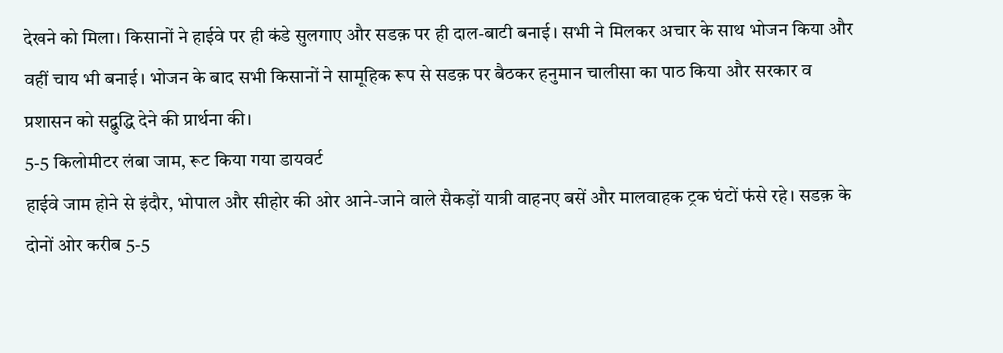देखने को मिला। किसानों ने हाईवे पर ही कंडे सुलगाए और सडक़ पर ही दाल-बाटी बनाई। सभी ने मिलकर अचार के साथ भोजन किया और वहीं चाय भी बनाई। भोजन के बाद सभी किसानों ने सामूहिक रूप से सडक़ पर बैठकर हनुमान चालीसा का पाठ किया और सरकार व प्रशासन को सद्बुद्धि देने की प्रार्थना की।
5-5 किलोमीटर लंबा जाम, रूट किया गया डायवर्ट
हाईवे जाम होने से इंदौर, भोपाल और सीहोर की ओर आने-जाने वाले सैकड़ों यात्री वाहनए बसें और मालवाहक ट्रक घंटों फंसे रहे। सडक़ के दोनों ओर करीब 5-5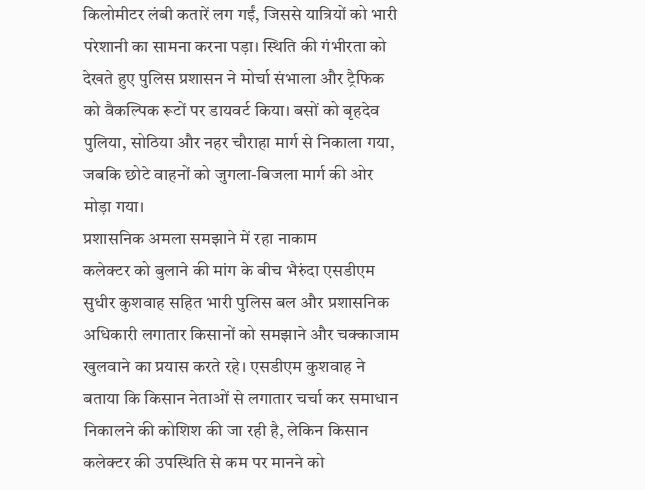किलोमीटर लंबी कतारें लग गईं, जिससे यात्रियों को भारी परेशानी का सामना करना पड़ा। स्थिति की गंभीरता को देखते हुए पुलिस प्रशासन ने मोर्चा संभाला और ट्रैफिक को वैकल्पिक रूटों पर डायवर्ट किया। बसों को बृहदेव पुलिया, सोठिया और नहर चौराहा मार्ग से निकाला गया, जबकि छोटे वाहनों को जुगला-बिजला मार्ग की ओर मोड़ा गया।
प्रशासनिक अमला समझाने में रहा नाकाम
कलेक्टर को बुलाने की मांग के बीच भैरुंदा एसडीएम सुधीर कुशवाह सहित भारी पुलिस बल और प्रशासनिक अधिकारी लगातार किसानों को समझाने और चक्काजाम खुलवाने का प्रयास करते रहे। एसडीएम कुशवाह ने बताया कि किसान नेताओं से लगातार चर्चा कर समाधान निकालने की कोशिश की जा रही है, लेकिन किसान कलेक्टर की उपस्थिति से कम पर मानने को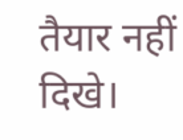तैयार नहीं दिखे।